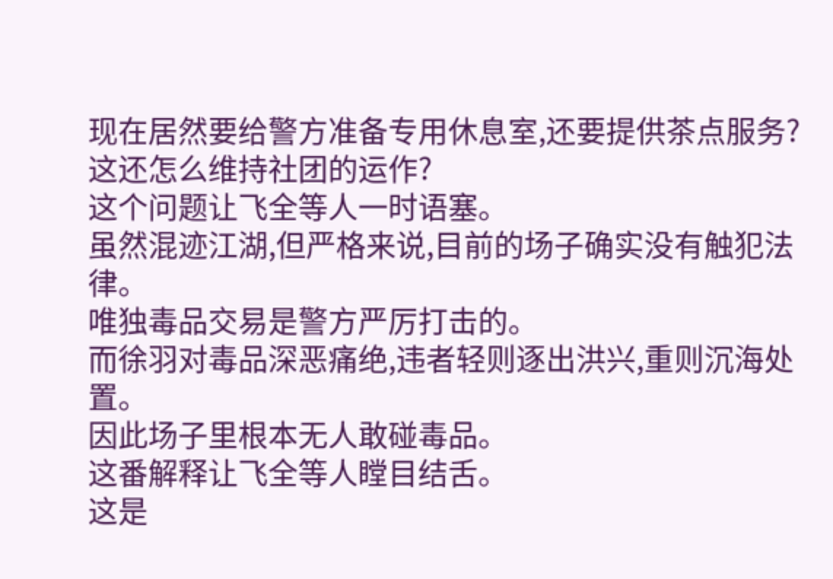现在居然要给警方准备专用休息室,还要提供茶点服务?
这还怎么维持社团的运作?
这个问题让飞全等人一时语塞。
虽然混迹江湖,但严格来说,目前的场子确实没有触犯法律。
唯独毒品交易是警方严厉打击的。
而徐羽对毒品深恶痛绝,违者轻则逐出洪兴,重则沉海处置。
因此场子里根本无人敢碰毒品。
这番解释让飞全等人瞠目结舌。
这是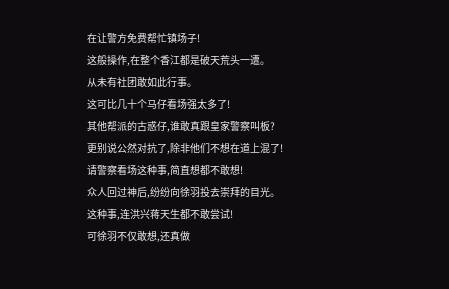在让警方免费帮忙镇场子!
这般操作,在整个香江都是破天荒头一遭。
从未有社团敢如此行事。
这可比几十个马仔看场强太多了!
其他帮派的古惑仔,谁敢真跟皇家警察叫板?
更别说公然对抗了,除非他们不想在道上混了!
请警察看场这种事,简直想都不敢想!
众人回过神后,纷纷向徐羽投去崇拜的目光。
这种事,连洪兴蒋天生都不敢尝试!
可徐羽不仅敢想,还真做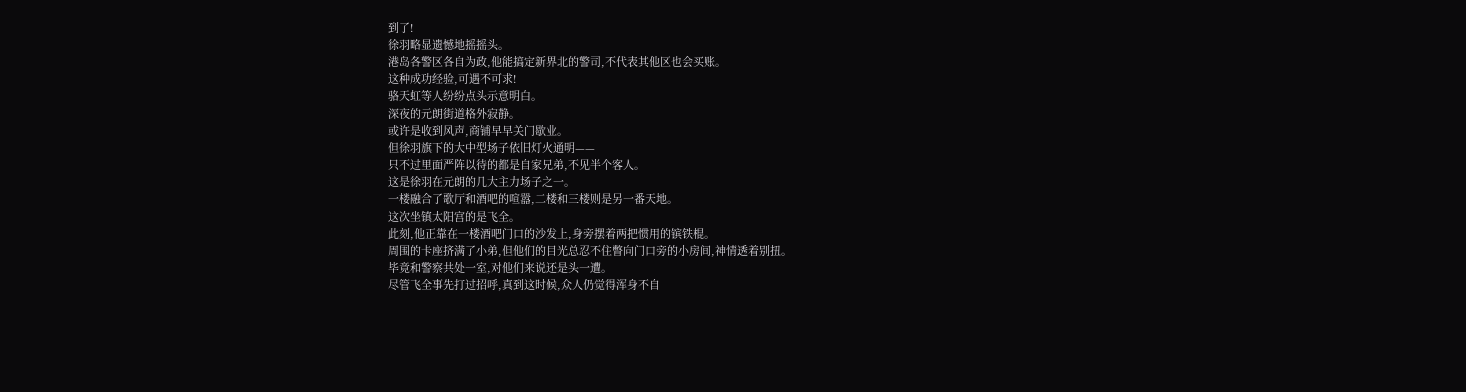到了!
徐羽略显遗憾地摇摇头。
港岛各警区各自为政,他能搞定新界北的警司,不代表其他区也会买账。
这种成功经验,可遇不可求!
骆天虹等人纷纷点头示意明白。
深夜的元朗街道格外寂静。
或许是收到风声,商铺早早关门歇业。
但徐羽旗下的大中型场子依旧灯火通明——
只不过里面严阵以待的都是自家兄弟,不见半个客人。
这是徐羽在元朗的几大主力场子之一。
一楼融合了歌厅和酒吧的喧嚣,二楼和三楼则是另一番天地。
这次坐镇太阳宫的是飞全。
此刻,他正靠在一楼酒吧门口的沙发上,身旁摆着两把惯用的镔铁棍。
周围的卡座挤满了小弟,但他们的目光总忍不住瞥向门口旁的小房间,神情透着别扭。
毕竟和警察共处一室,对他们来说还是头一遭。
尽管飞全事先打过招呼,真到这时候,众人仍觉得浑身不自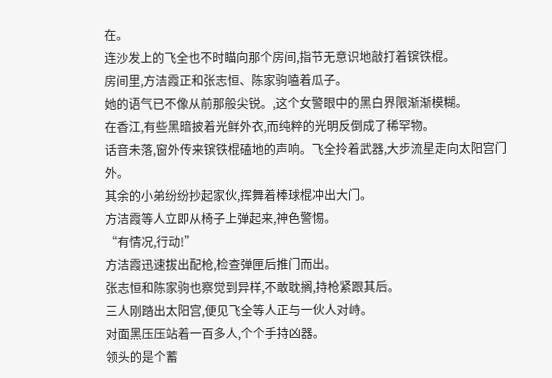在。
连沙发上的飞全也不时瞄向那个房间,指节无意识地敲打着镔铁棍。
房间里,方洁霞正和张志恒、陈家驹嗑着瓜子。
她的语气已不像从前那般尖锐。,这个女警眼中的黑白界限渐渐模糊。
在香江,有些黑暗披着光鲜外衣,而纯粹的光明反倒成了稀罕物。
话音未落,窗外传来镔铁棍磕地的声响。飞全拎着武器,大步流星走向太阳宫门外。
其余的小弟纷纷抄起家伙,挥舞着棒球棍冲出大门。
方洁霞等人立即从椅子上弹起来,神色警惕。
“有情况,行动!”
方洁霞迅速拔出配枪,检查弹匣后推门而出。
张志恒和陈家驹也察觉到异样,不敢耽搁,持枪紧跟其后。
三人刚踏出太阳宫,便见飞全等人正与一伙人对峙。
对面黑压压站着一百多人,个个手持凶器。
领头的是个蓄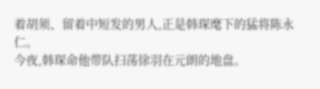着胡须、留着中短发的男人,正是韩琛麾下的猛将陈永仁。
今夜,韩琛命他带队扫荡徐羽在元朗的地盘。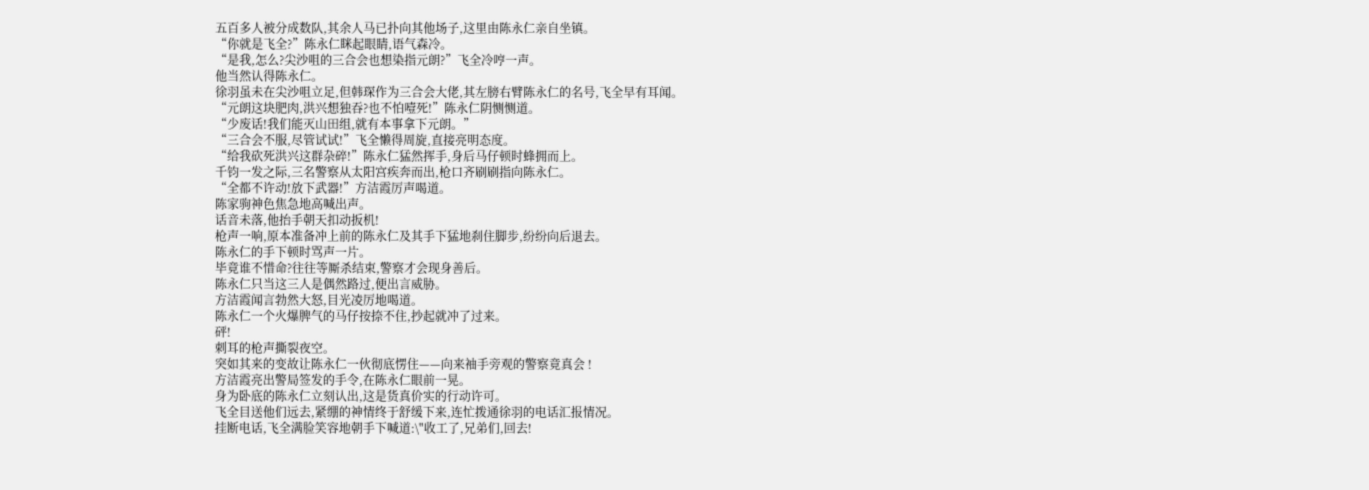五百多人被分成数队,其余人马已扑向其他场子,这里由陈永仁亲自坐镇。
“你就是飞全?”陈永仁眯起眼睛,语气森冷。
“是我,怎么?尖沙咀的三合会也想染指元朗?”飞全冷哼一声。
他当然认得陈永仁。
徐羽虽未在尖沙咀立足,但韩琛作为三合会大佬,其左膀右臂陈永仁的名号,飞全早有耳闻。
“元朗这块肥肉,洪兴想独吞?也不怕噎死!”陈永仁阴恻恻道。
“少废话!我们能灭山田组,就有本事拿下元朗。”
“三合会不服,尽管试试!”飞全懒得周旋,直接亮明态度。
“给我砍死洪兴这群杂碎!”陈永仁猛然挥手,身后马仔顿时蜂拥而上。
千钧一发之际,三名警察从太阳宫疾奔而出,枪口齐刷刷指向陈永仁。
“全都不许动!放下武器!”方洁霞厉声喝道。
陈家驹神色焦急地高喊出声。
话音未落,他抬手朝天扣动扳机!
枪声一响,原本准备冲上前的陈永仁及其手下猛地刹住脚步,纷纷向后退去。
陈永仁的手下顿时骂声一片。
毕竟谁不惜命?往往等厮杀结束,警察才会现身善后。
陈永仁只当这三人是偶然路过,便出言威胁。
方洁霞闻言勃然大怒,目光凌厉地喝道。
陈永仁一个火爆脾气的马仔按捺不住,抄起就冲了过来。
砰!
刺耳的枪声撕裂夜空。
突如其来的变故让陈永仁一伙彻底愣住——向来袖手旁观的警察竟真会 !
方洁霞亮出警局签发的手令,在陈永仁眼前一晃。
身为卧底的陈永仁立刻认出,这是货真价实的行动许可。
飞全目送他们远去,紧绷的神情终于舒缓下来,连忙拨通徐羽的电话汇报情况。
挂断电话,飞全满脸笑容地朝手下喊道:\"收工了,兄弟们,回去!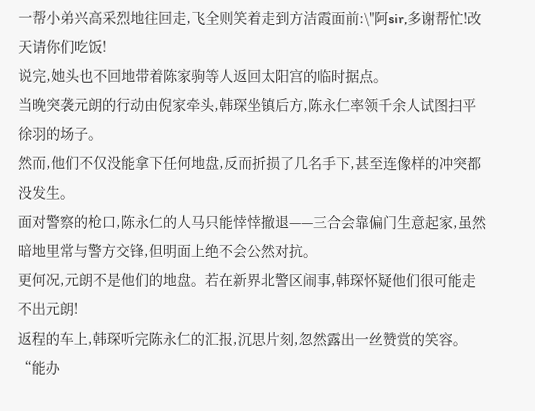一帮小弟兴高采烈地往回走,飞全则笑着走到方洁霞面前:\"阿sir,多谢帮忙!改天请你们吃饭!
说完,她头也不回地带着陈家驹等人返回太阳宫的临时据点。
当晚突袭元朗的行动由倪家牵头,韩琛坐镇后方,陈永仁率领千余人试图扫平徐羽的场子。
然而,他们不仅没能拿下任何地盘,反而折损了几名手下,甚至连像样的冲突都没发生。
面对警察的枪口,陈永仁的人马只能悻悻撤退——三合会靠偏门生意起家,虽然暗地里常与警方交锋,但明面上绝不会公然对抗。
更何况,元朗不是他们的地盘。若在新界北警区闹事,韩琛怀疑他们很可能走不出元朗!
返程的车上,韩琛听完陈永仁的汇报,沉思片刻,忽然露出一丝赞赏的笑容。
“能办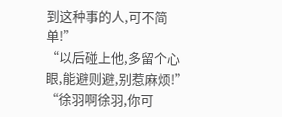到这种事的人,可不简单!”
“以后碰上他,多留个心眼,能避则避,别惹麻烦!”
“徐羽啊徐羽,你可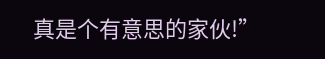真是个有意思的家伙!”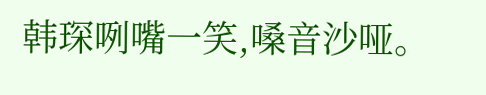韩琛咧嘴一笑,嗓音沙哑。